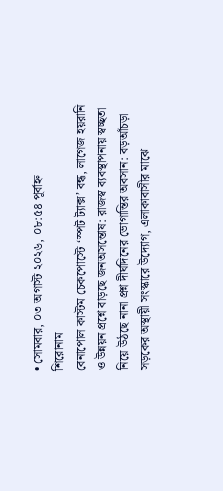• সোমবার, ০৩ অগাস্ট ২০২৬, ০৮:৫৪ পূর্বাহ্ন
শিরোনাম
বেনাপোল কাস্টম চেকপোস্টে ‘স্পট ট্যাক্স’ বন্ধ, লাগেজ হয়রানি ও উন্নয়ন প্রশ্নে বাড়ছে জনঅসন্তোষ: রাজস্ব ব্যবস্থাপনায় স্বচ্ছতা নিয়ে উঠছে নানা প্রশ্ন দীর্ঘদিনের ভোগান্তির অবসান: বড়আঁচড়া সড়কের অস্থায়ী সংস্কারে উদ্যোগ, এলাকাবাসীর মাঝে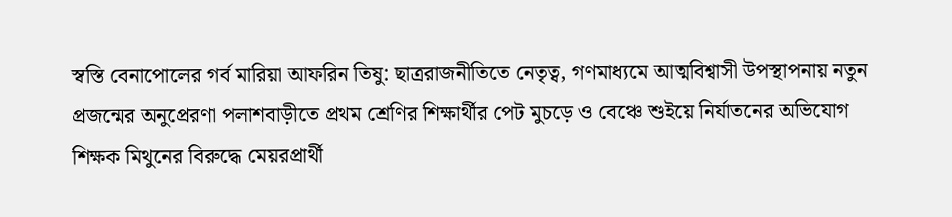স্বস্তি বেনাপোলের গর্ব মারিয়া আফরিন তিষু: ছাত্ররাজনীতিতে নেতৃত্ব, গণমাধ্যমে আত্মবিশ্বাসী উপস্থাপনায় নতুন প্রজন্মের অনুপ্রেরণা পলাশবাড়ীতে প্রথম শ্রেণির শিক্ষার্থীর পেট মুচড়ে ও বেঞ্চে শুইয়ে নির্যাতনের অভিযোগ শিক্ষক মিথুনের বিরুদ্ধে মেয়রপ্রার্থী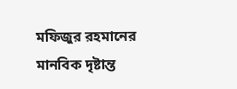মফিজুর রহমানের মানবিক দৃষ্টান্ত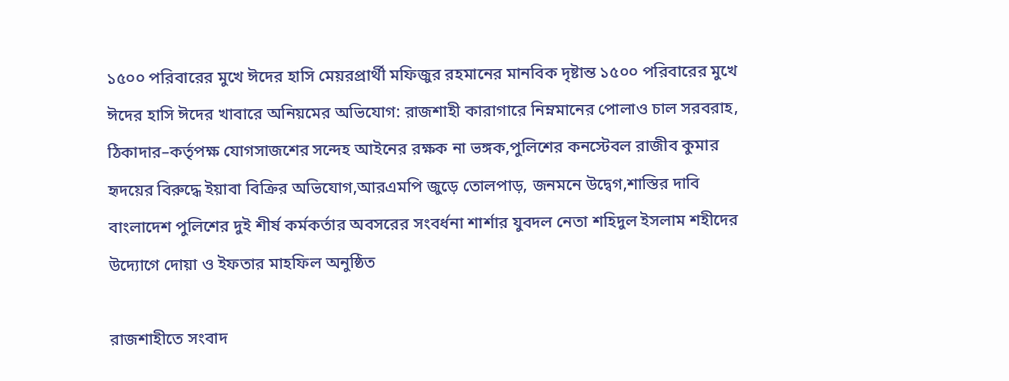১৫০০ পরিবারের মুখে ঈদের হাসি মেয়রপ্রার্থী মফিজুর রহমানের মানবিক দৃষ্টান্ত ১৫০০ পরিবারের মুখে ঈদের হাসি ঈদের খাবারে অনিয়মের অভিযোগ: রাজশাহী কারাগারে নিম্নমানের পোলাও চাল সরবরাহ, ঠিকাদার–কর্তৃপক্ষ যোগসাজশের সন্দেহ আইনের রক্ষক না ভঙ্গক,পুলিশের কনস্টেবল রাজীব কুমার হৃদয়ের বিরুদ্ধে ইয়াবা বিক্রির অভিযোগ,আরএমপি জুড়ে তোলপাড়, জনমনে উদ্বেগ,শাস্তির দাবি বাংলাদেশ পুলিশের দুই শীর্ষ কর্মকর্তার অবসরের সংবর্ধনা শার্শার যুবদল নেতা শহিদুল ইসলাম শহীদের উদ্যোগে দোয়া ও ইফতার মাহফিল অনুষ্ঠিত

রাজশাহীতে সংবাদ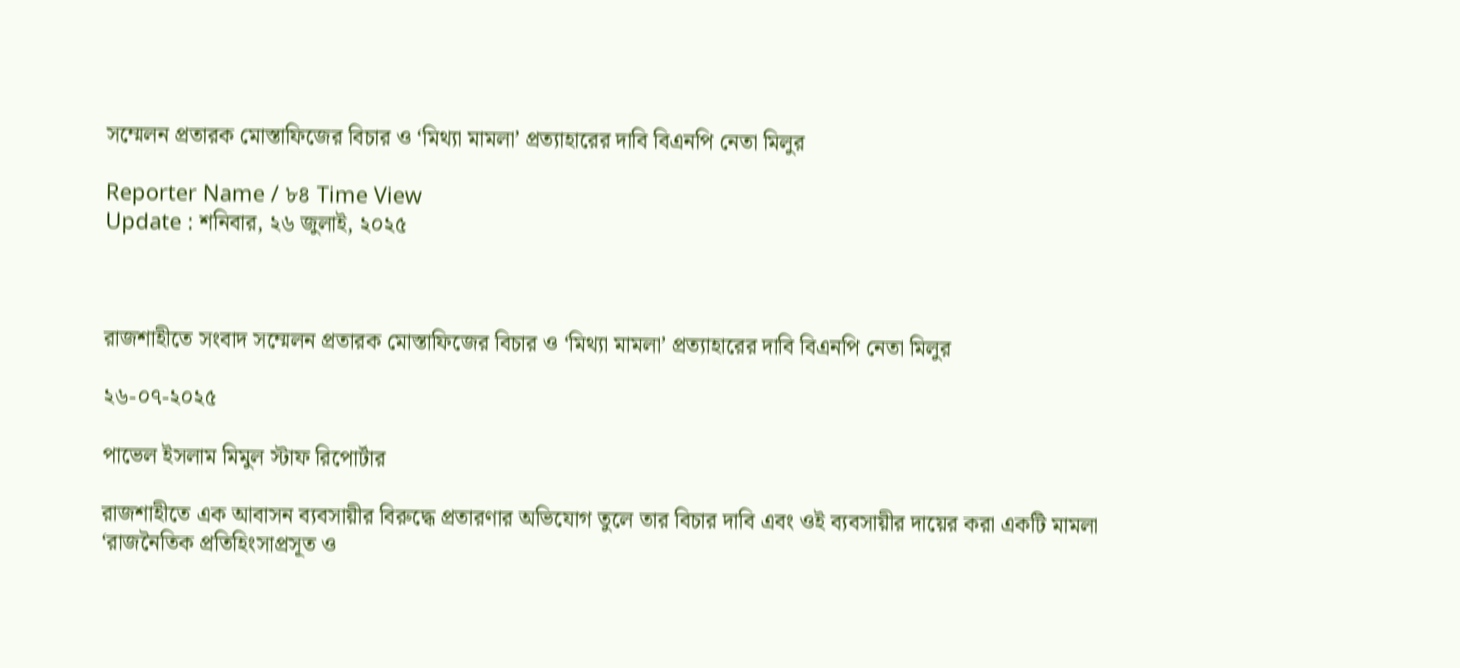সম্মেলন প্রতারক মোস্তাফিজের বিচার ও ‘মিথ্যা মামলা’ প্রত্যাহারের দাবি বিএনপি নেতা মিলুর

Reporter Name / ৮৪ Time View
Update : শনিবার, ২৬ জুলাই, ২০২৫



রাজশাহীতে সংবাদ সম্মেলন প্রতারক মোস্তাফিজের বিচার ও ‘মিথ্যা মামলা’ প্রত্যাহারের দাবি বিএনপি নেতা মিলুর

২৬-০৭-২০২৫

পাভেল ইসলাম মিমুল স্টাফ রিপোর্টার

রাজশাহীতে এক আবাসন ব্যবসায়ীর বিরুদ্ধে প্রতারণার অভিযোগ তুলে তার বিচার দাবি এবং ওই ব্যবসায়ীর দায়ের করা একটি মামলা ‘রাজনৈতিক প্রতিহিংসাপ্রসূত ও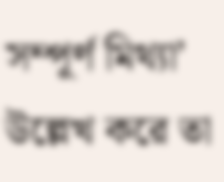সম্পূর্ণ মিথ্যা’ উল্লেখ করে তা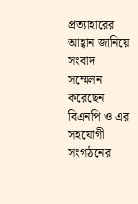প্রত্যাহারের আহ্বান জানিয়ে সংবাদ সম্মেলন করেছেন বিএনপি ও এর সহযোগী সংগঠনের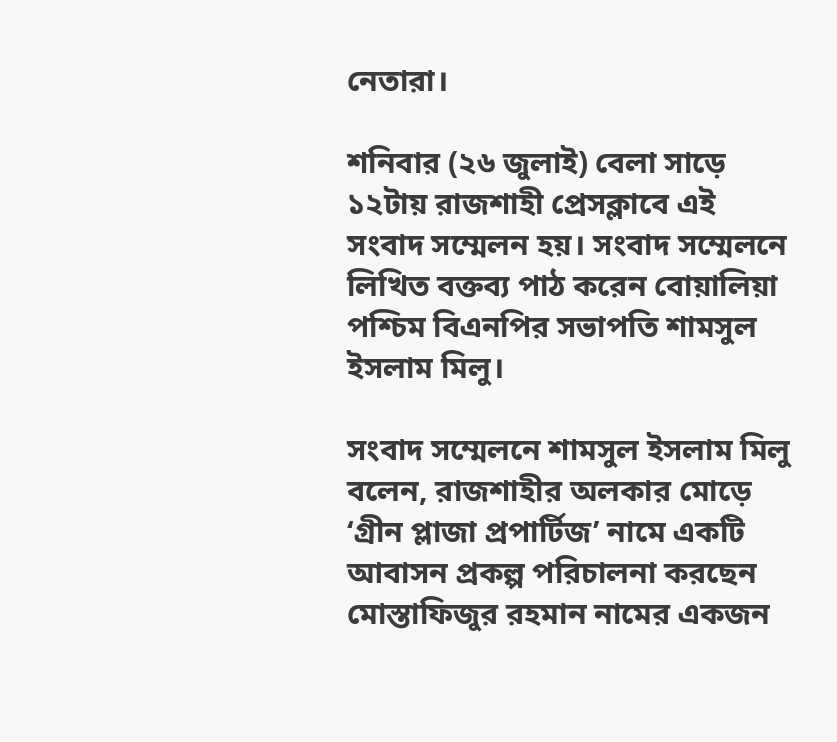নেতারা।

শনিবার (২৬ জুলাই) বেলা সাড়ে ১২টায় রাজশাহী প্রেসক্লাবে এই সংবাদ সম্মেলন হয়। সংবাদ সম্মেলনে লিখিত বক্তব্য পাঠ করেন বোয়ালিয়া পশ্চিম বিএনপির সভাপতি শামসুল ইসলাম মিলু।

সংবাদ সম্মেলনে শামসুল ইসলাম মিলু বলেন, রাজশাহীর অলকার মোড়ে ‘গ্রীন প্লাজা প্রপার্টিজ’ নামে একটি আবাসন প্রকল্প পরিচালনা করছেন মোস্তাফিজুর রহমান নামের একজন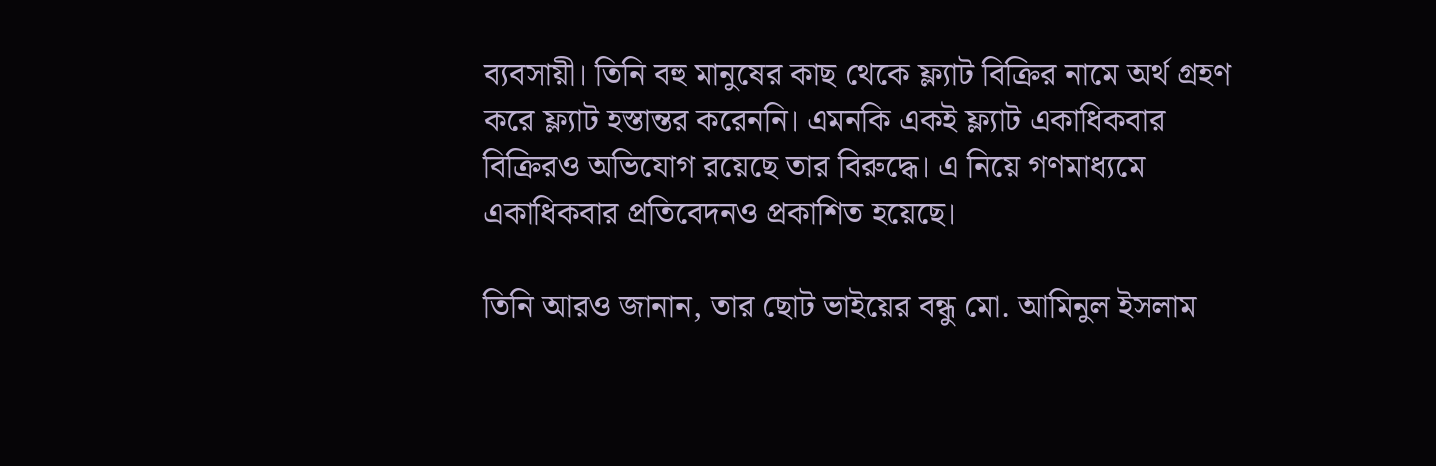ব্যবসায়ী। তিনি বহু মানুষের কাছ থেকে ফ্ল্যাট বিক্রির নামে অর্থ গ্রহণ করে ফ্ল্যাট হস্তান্তর করেননি। এমনকি একই ফ্ল্যাট একাধিকবার বিক্রিরও অভিযোগ রয়েছে তার বিরুদ্ধে। এ নিয়ে গণমাধ্যমে একাধিকবার প্রতিবেদনও প্রকাশিত হয়েছে।

তিনি আরও জানান, তার ছোট ভাইয়ের বন্ধু মো. আমিনুল ইসলাম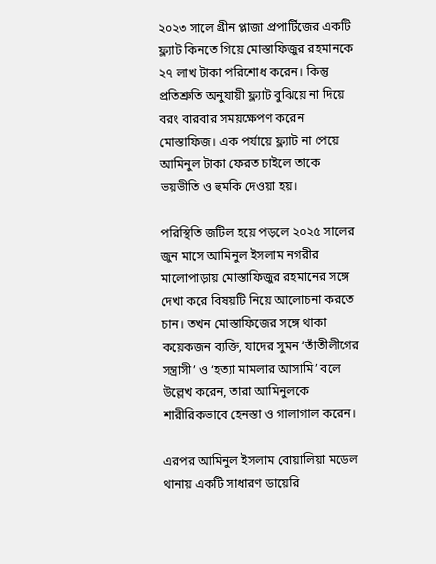২০২৩ সালে গ্রীন প্লাজা প্রপার্টিজের একটি ফ্ল্যাট কিনতে গিয়ে মোস্তাফিজুর রহমানকে ২৭ লাখ টাকা পরিশোধ করেন। কিন্তু প্রতিশ্রুতি অনুযায়ী ফ্ল্যাট বুঝিয়ে না দিয়ে বরং বারবার সময়ক্ষেপণ করেন মোস্তাফিজ। এক পর্যায়ে ফ্ল্যাট না পেয়ে আমিনুল টাকা ফেরত চাইলে তাকে ভয়ভীতি ও হুমকি দেওয়া হয়।

পরিস্থিতি জটিল হয়ে পড়লে ২০২৫ সালের জুন মাসে আমিনুল ইসলাম নগরীর মালোপাড়ায় মোস্তাফিজুর রহমানের সঙ্গে দেখা করে বিষয়টি নিয়ে আলোচনা করতে চান। তখন মোস্তাফিজের সঙ্গে থাকা কয়েকজন ব্যক্তি, যাদের সুমন ‘তাঁতীলীগের সন্ত্রাসী’ ও ‘হত্যা মামলার আসামি’ বলে উল্লেখ করেন, তারা আমিনুলকে শারীরিকভাবে হেনস্তা ও গালাগাল করেন।

এরপর আমিনুল ইসলাম বোয়ালিয়া মডেল থানায় একটি সাধারণ ডায়েরি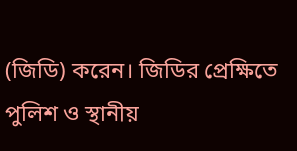(জিডি) করেন। জিডির প্রেক্ষিতে পুলিশ ও স্থানীয়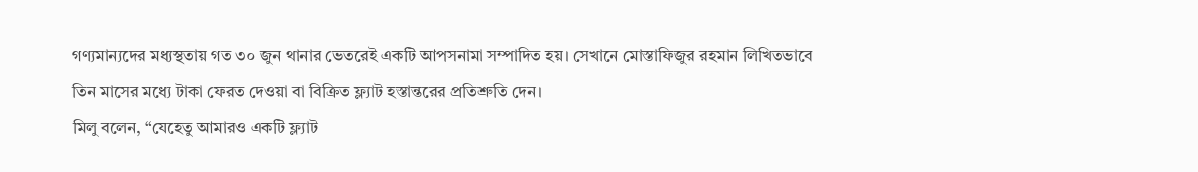গণ্যমান্যদের মধ্যস্থতায় গত ৩০ জুন থানার ভেতরেই একটি আপসনামা সম্পাদিত হয়। সেখানে মোস্তাফিজুর রহমান লিখিতভাবে তিন মাসের মধ্যে টাকা ফেরত দেওয়া বা বিক্রিত ফ্ল্যাট হস্তান্তরের প্রতিশ্রুতি দেন।
মিলু বলেন, “যেহেতু আমারও একটি ফ্ল্যাট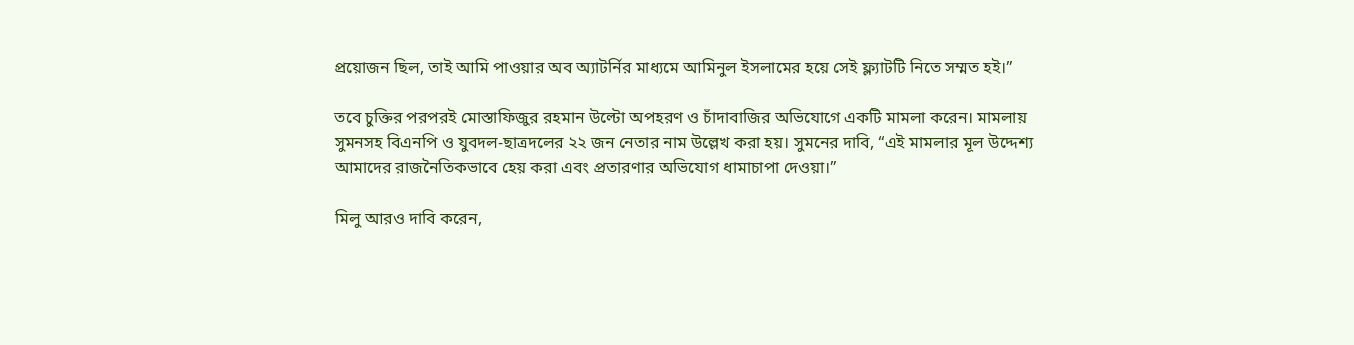প্রয়োজন ছিল, তাই আমি পাওয়ার অব অ্যাটর্নির মাধ্যমে আমিনুল ইসলামের হয়ে সেই ফ্ল্যাটটি নিতে সম্মত হই।”

তবে চুক্তির পরপরই মোস্তাফিজুর রহমান উল্টো অপহরণ ও চাঁদাবাজির অভিযোগে একটি মামলা করেন। মামলায় সুমনসহ বিএনপি ও যুবদল-ছাত্রদলের ২২ জন নেতার নাম উল্লেখ করা হয়। সুমনের দাবি, “এই মামলার মূল উদ্দেশ্য আমাদের রাজনৈতিকভাবে হেয় করা এবং প্রতারণার অভিযোগ ধামাচাপা দেওয়া।”

মিলু আরও দাবি করেন,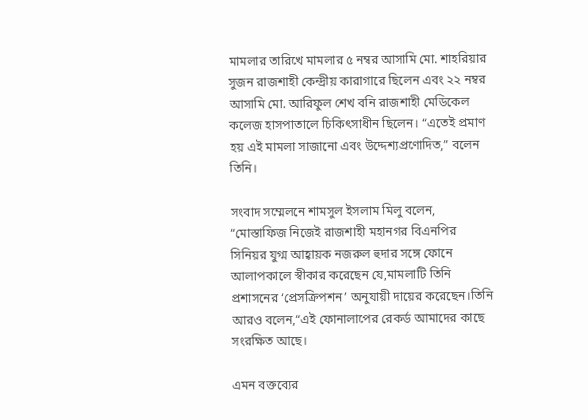মামলার তারিখে মামলার ৫ নম্বর আসামি মো. শাহরিয়ার সুজন রাজশাহী কেন্দ্রীয় কারাগারে ছিলেন এবং ২২ নম্বর আসামি মো. আরিফুল শেখ বনি রাজশাহী মেডিকেল কলেজ হাসপাতালে চিকিৎসাধীন ছিলেন। “এতেই প্রমাণ হয় এই মামলা সাজানো এবং উদ্দেশ্যপ্রণোদিত,” বলেন তিনি।

সংবাদ সম্মেলনে শামসুল ইসলাম মিলু বলেন, “মোস্তাফিজ নিজেই রাজশাহী মহানগর বিএনপির সিনিয়র যুগ্ম আহ্বায়ক নজরুল হুদার সঙ্গে ফোনে আলাপকালে স্বীকার করেছেন যে,মামলাটি তিনি প্রশাসনের ‘প্রেসক্রিপশন’ অনুযায়ী দায়ের করেছেন।তিনি আরও বলেন,“এই ফোনালাপের রেকর্ড আমাদের কাছে সংরক্ষিত আছে।

এমন বক্তব্যের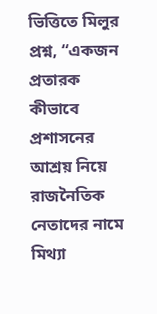ভিত্তিতে মিলুর প্রশ্ন, “একজন প্রতারক কীভাবে প্রশাসনের আশ্রয় নিয়ে রাজনৈতিক নেতাদের নামে মিথ্যা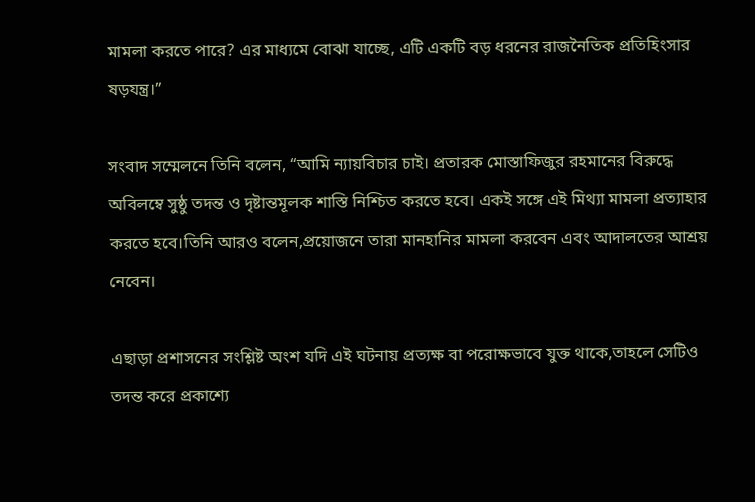মামলা করতে পারে? এর মাধ্যমে বোঝা যাচ্ছে, এটি একটি বড় ধরনের রাজনৈতিক প্রতিহিংসার ষড়যন্ত্র।”

সংবাদ সম্মেলনে তিনি বলেন, “আমি ন্যায়বিচার চাই। প্রতারক মোস্তাফিজুর রহমানের বিরুদ্ধে অবিলম্বে সুষ্ঠু তদন্ত ও দৃষ্টান্তমূলক শাস্তি নিশ্চিত করতে হবে। একই সঙ্গে এই মিথ্যা মামলা প্রত্যাহার করতে হবে।তিনি আরও বলেন,প্রয়োজনে তারা মানহানির মামলা করবেন এবং আদালতের আশ্রয় নেবেন।

এছাড়া প্রশাসনের সংশ্লিষ্ট অংশ যদি এই ঘটনায় প্রত্যক্ষ বা পরোক্ষভাবে যুক্ত থাকে,তাহলে সেটিও তদন্ত করে প্রকাশ্যে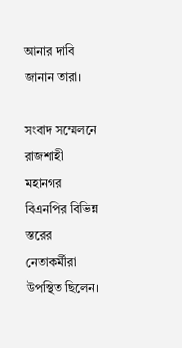আনার দাবি জানান তারা।

সংবাদ সম্মেলনে রাজশাহী মহানগর বিএনপির বিভিন্ন স্তরের নেতাকর্মীরা উপস্থিত ছিলেন।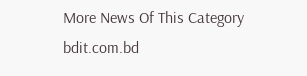More News Of This Category
bdit.com.bd